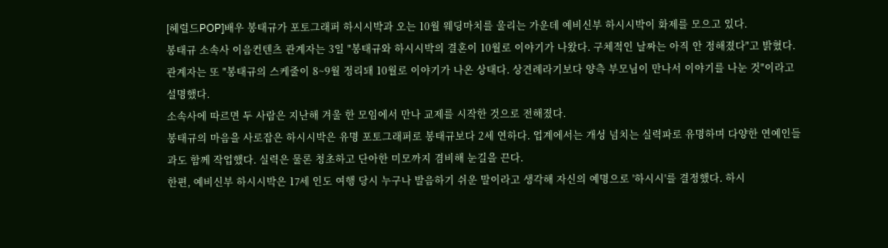[헤럴드POP]배우 봉태규가 포토그래퍼 하시시박과 오는 10월 웨딩마치를 울리는 가운데 예비신부 하시시박이 화제를 모으고 있다.
봉태규 소속사 이음컨텐츠 관계자는 3일 "봉태규와 하시시박의 결혼이 10월로 이야기가 나왔다. 구체적인 날짜는 아직 안 정해졌다"고 밝혔다.
관계자는 또 "봉태규의 스케줄이 8~9월 정리돼 10월로 이야기가 나온 상태다. 상견례라기보다 양측 부모님이 만나서 이야기를 나눈 것"이라고 설명했다.
소속사에 따르면 두 사람은 지난해 겨울 한 모임에서 만나 교제를 시작한 것으로 전해졌다.
봉태규의 마음을 사로잡은 하시시박은 유명 포토그래퍼로 봉태규보다 2세 연하다. 업계에서는 개성 넘치는 실력파로 유명하며 다양한 연예인들과도 함께 작업했다. 실력은 물론 청초하고 단아한 미모까지 겸비해 눈길을 끈다.
한편, 예비신부 하시시박은 17세 인도 여행 당시 누구나 발음하기 쉬운 말이라고 생각해 자신의 예명으로 '하시시'를 결정했다. 하시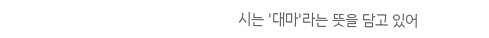시는 '대마'라는 뜻을 담고 있어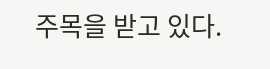주목을 받고 있다.